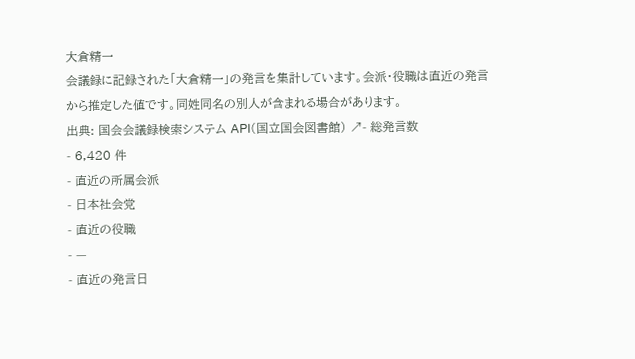大倉精一
会議録に記録された「大倉精一」の発言を集計しています。会派・役職は直近の発言から推定した値です。同姓同名の別人が含まれる場合があります。
出典: 国会会議録検索システム API(国立国会図書館) ↗- 総発言数
- 6,420 件
- 直近の所属会派
- 日本社会党
- 直近の役職
- —
- 直近の発言日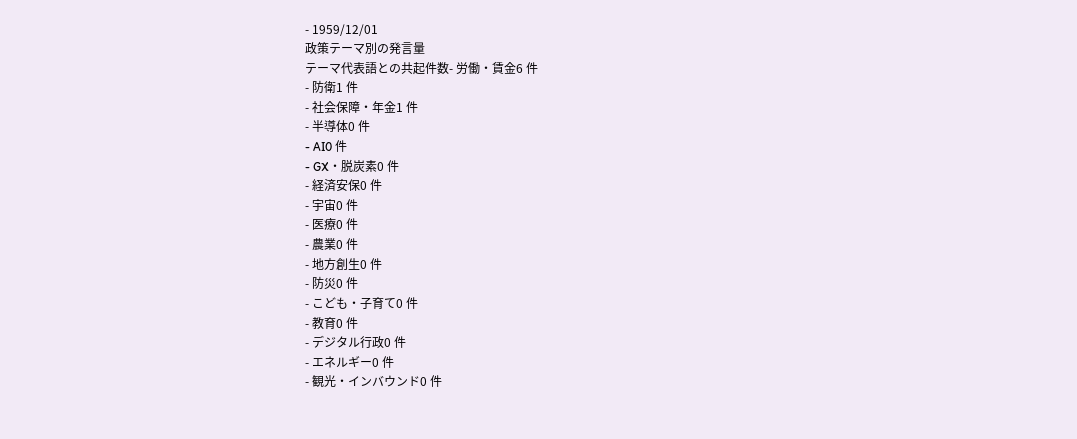- 1959/12/01
政策テーマ別の発言量
テーマ代表語との共起件数- 労働・賃金6 件
- 防衛1 件
- 社会保障・年金1 件
- 半導体0 件
- AI0 件
- GX・脱炭素0 件
- 経済安保0 件
- 宇宙0 件
- 医療0 件
- 農業0 件
- 地方創生0 件
- 防災0 件
- こども・子育て0 件
- 教育0 件
- デジタル行政0 件
- エネルギー0 件
- 観光・インバウンド0 件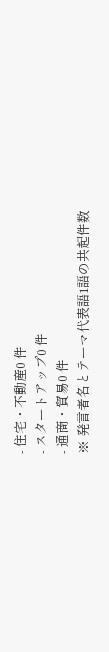- 住宅・不動産0 件
- スタートアップ0 件
- 通商・貿易0 件
※ 発言者名とテーマ代表語1語の共起件数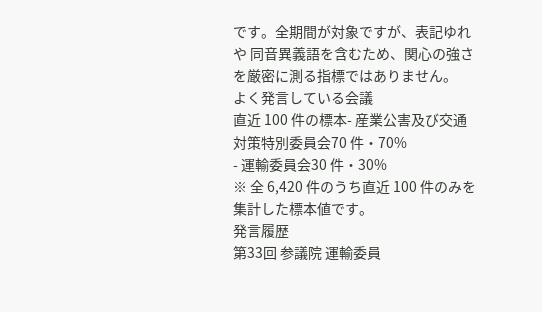です。全期間が対象ですが、表記ゆれや 同音異義語を含むため、関心の強さを厳密に測る指標ではありません。
よく発言している会議
直近 100 件の標本- 産業公害及び交通対策特別委員会70 件・70%
- 運輸委員会30 件・30%
※ 全 6,420 件のうち直近 100 件のみを集計した標本値です。
発言履歴
第33回 参議院 運輸委員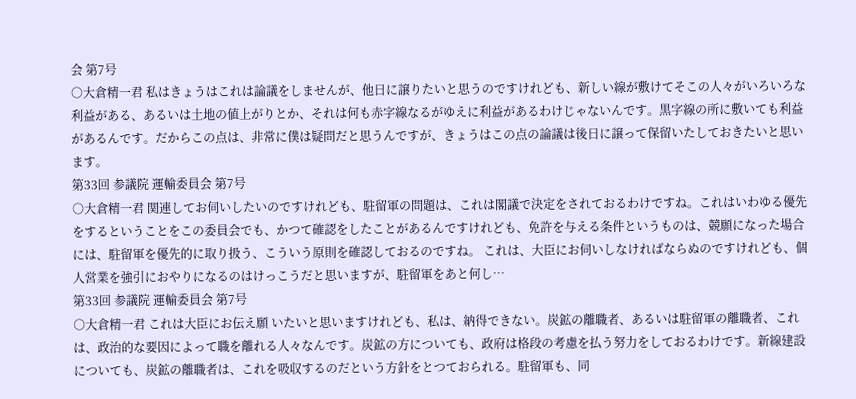会 第7号
○大倉精一君 私はきょうはこれは論議をしませんが、他日に譲りたいと思うのですけれども、新しい線が敷けてそこの人々がいろいろな利益がある、あるいは土地の値上がりとか、それは何も赤字線なるがゆえに利益があるわけじゃないんです。黒字線の所に敷いても利益があるんです。だからこの点は、非常に僕は疑問だと思うんですが、きょうはこの点の論議は後日に譲って保留いたしておきたいと思います。
第33回 参議院 運輸委員会 第7号
○大倉精一君 関連してお伺いしたいのですけれども、駐留軍の問題は、これは閣議で決定をされておるわけですね。これはいわゆる優先をするということをこの委員会でも、かつて確認をしたことがあるんですけれども、免許を与える条件というものは、競願になった場合には、駐留軍を優先的に取り扱う、こういう原則を確認しておるのですね。 これは、大臣にお伺いしなければならぬのですけれども、個人営業を強引におやりになるのはけっこうだと思いますが、駐留軍をあと何し…
第33回 参議院 運輸委員会 第7号
○大倉精一君 これは大臣にお伝え願 いたいと思いますけれども、私は、納得できない。炭鉱の離職者、あるいは駐留軍の離職者、これは、政治的な要因によって職を離れる人々なんです。炭鉱の方についても、政府は格段の考慮を払う努力をしておるわけです。新線建設についても、炭鉱の離職者は、これを吸収するのだという方針をとつておられる。駐留軍も、同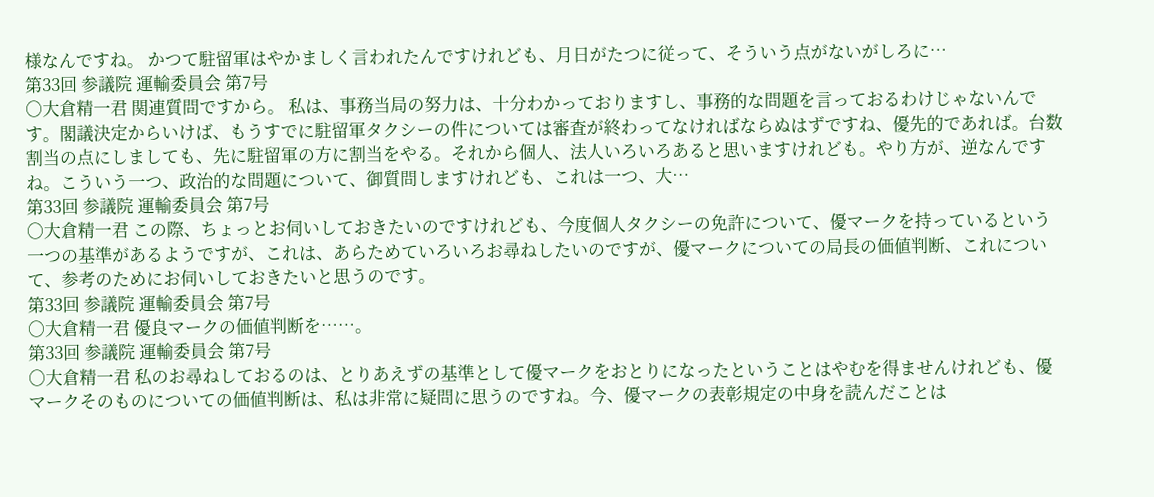様なんですね。 かつて駐留軍はやかましく言われたんですけれども、月日がたつに従って、そういう点がないがしろに…
第33回 参議院 運輸委員会 第7号
○大倉精一君 関連質問ですから。 私は、事務当局の努力は、十分わかっておりますし、事務的な問題を言っておるわけじゃないんです。閣議決定からいけば、もうすでに駐留軍タクシーの件については審査が終わってなければならぬはずですね、優先的であれば。台数割当の点にしましても、先に駐留軍の方に割当をやる。それから個人、法人いろいろあると思いますけれども。やり方が、逆なんですね。こういう一つ、政治的な問題について、御質問しますけれども、これは一つ、大…
第33回 参議院 運輸委員会 第7号
○大倉精一君 この際、ちょっとお伺いしておきたいのですけれども、今度個人タクシーの免許について、優マークを持っているという一つの基準があるようですが、これは、あらためていろいろお尋ねしたいのですが、優マークについての局長の価値判断、これについて、参考のためにお伺いしておきたいと思うのです。
第33回 参議院 運輸委員会 第7号
○大倉精一君 優良マークの価値判断を……。
第33回 参議院 運輸委員会 第7号
○大倉精一君 私のお尋ねしておるのは、とりあえずの基準として優マークをおとりになったということはやむを得ませんけれども、優マークそのものについての価値判断は、私は非常に疑問に思うのですね。今、優マークの表彰規定の中身を読んだことは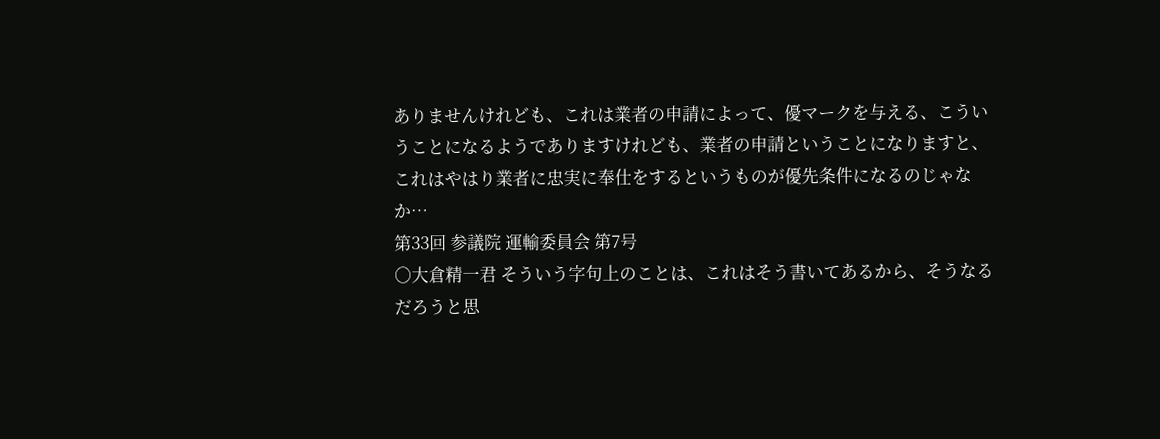ありませんけれども、これは業者の申請によって、優マークを与える、こういうことになるようでありますけれども、業者の申請ということになりますと、これはやはり業者に忠実に奉仕をするというものが優先条件になるのじゃなか…
第33回 参議院 運輸委員会 第7号
○大倉精一君 そういう字句上のことは、これはそう書いてあるから、そうなるだろうと思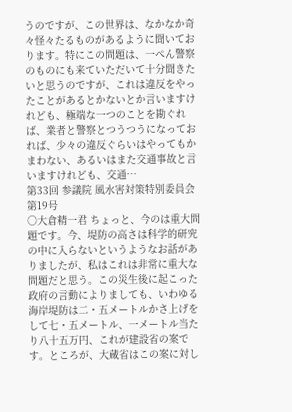うのですが、この世界は、なかなか奇々怪々たるものがあるように聞いております。特にこの問題は、一ぺん警察のものにも来ていただいて十分聞きたいと思うのですが、これは違反をやったことがあるとかないとか言いますけれども、極端な一つのことを勘ぐれば、業者と警察とつうつうになっておれば、少々の違反ぐらいはやってもかまわない、あるいはまた交通事故と言いますけれども、交通…
第33回 参議院 風水害対策特別委員会 第19号
○大倉精一君 ちょっと、今のは重大問題です。今、堤防の高さは科学的研究の中に入らないというようなお話がありましたが、私はこれは非常に重大な問題だと思う。この災生後に起こった政府の言動によりましても、いわゆる海岸堤防は二・五メートルかさ上げをして七・五メートル、一メートル当たり八十五万円、これが建設省の案です。ところが、大蔵省はこの案に対し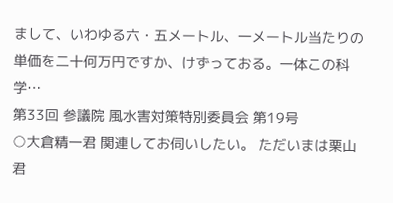まして、いわゆる六・五メートル、一メートル当たりの単価を二十何万円ですか、けずっておる。一体この科学…
第33回 参議院 風水害対策特別委員会 第19号
○大倉精一君 関連してお伺いしたい。 ただいまは栗山君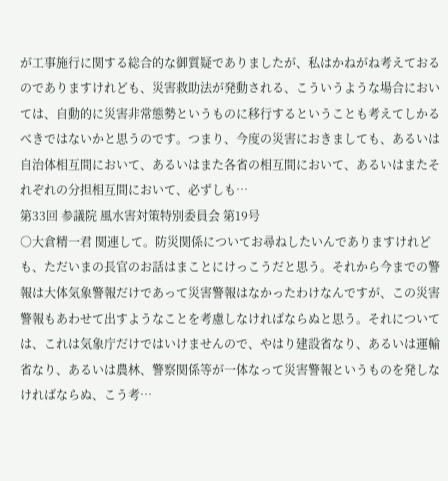が工事施行に関する総合的な御質疑でありましたが、私はかねがね考えておるのでありますけれども、災害救助法が発動される、こういうような場合においては、自動的に災害非常態勢というものに移行するということも考えてしかるべきではないかと思うのです。つまり、今度の災害におきましても、あるいは自治体相互間において、あるいはまた各省の相互間において、あるいはまたそれぞれの分担相互間において、必ずしも…
第33回 参議院 風水害対策特別委員会 第19号
○大倉精一君 関連して。防災関係についてお尋ねしたいんでありますけれども、ただいまの長官のお話はまことにけっこうだと思う。それから今までの警報は大体気象警報だけであって災害警報はなかったわけなんですが、この災害警報もあわせて出すようなことを考慮しなければならぬと思う。それについては、これは気象庁だけではいけませんので、やはり建設省なり、あるいは運輸省なり、あるいは農林、警察関係等が一体なって災害警報というものを発しなければならぬ、こう考…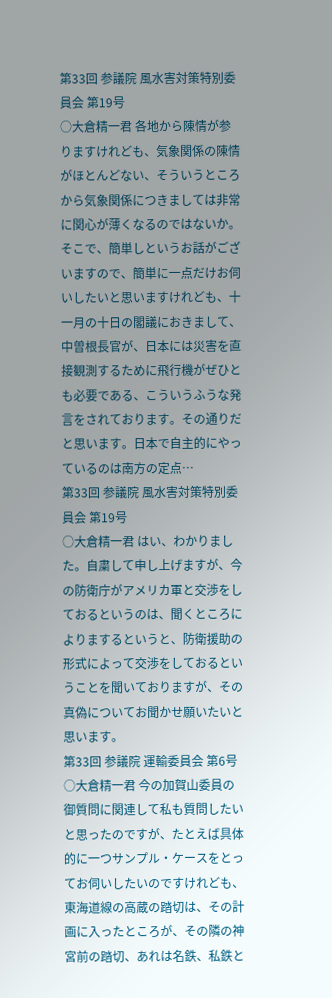第33回 参議院 風水害対策特別委員会 第19号
○大倉精一君 各地から陳情が参りますけれども、気象関係の陳情がほとんどない、そういうところから気象関係につきましては非常に関心が薄くなるのではないか。そこで、簡単しというお話がございますので、簡単に一点だけお伺いしたいと思いますけれども、十一月の十日の閣議におきまして、中曽根長官が、日本には災害を直接観測するために飛行機がぜひとも必要である、こういうふうな発言をされております。その通りだと思います。日本で自主的にやっているのは南方の定点…
第33回 参議院 風水害対策特別委員会 第19号
○大倉精一君 はい、わかりました。自粛して申し上げますが、今の防衛庁がアメリカ軍と交渉をしておるというのは、聞くところによりまするというと、防衛援助の形式によって交渉をしておるということを聞いておりますが、その真偽についてお聞かせ願いたいと思います。
第33回 参議院 運輸委員会 第6号
○大倉精一君 今の加賀山委員の御質問に関連して私も質問したいと思ったのですが、たとえば具体的に一つサンプル・ケースをとってお伺いしたいのですけれども、東海道線の高蔵の踏切は、その計画に入ったところが、その隣の神宮前の踏切、あれは名鉄、私鉄と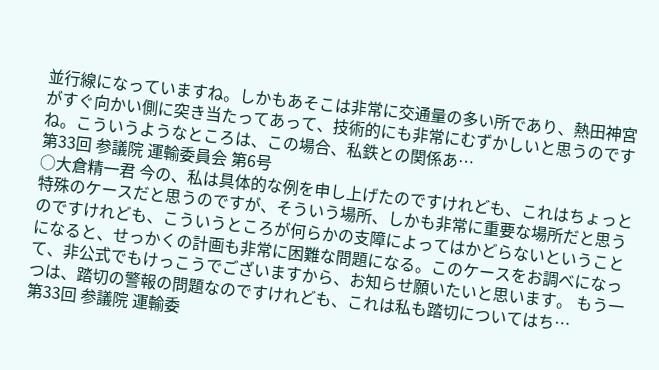並行線になっていますね。しかもあそこは非常に交通量の多い所であり、熱田神宮がすぐ向かい側に突き当たってあって、技術的にも非常にむずかしいと思うのですね。こういうようなところは、この場合、私鉄との関係あ…
第33回 参議院 運輸委員会 第6号
○大倉精一君 今の、私は具体的な例を申し上げたのですけれども、これはちょっと特殊のケースだと思うのですが、そういう場所、しかも非常に重要な場所だと思うのですけれども、こういうところが何らかの支障によってはかどらないということになると、せっかくの計画も非常に困難な問題になる。このケースをお調べになって、非公式でもけっこうでございますから、お知らせ願いたいと思います。 もう一つは、踏切の警報の問題なのですけれども、これは私も踏切についてはち…
第33回 参議院 運輸委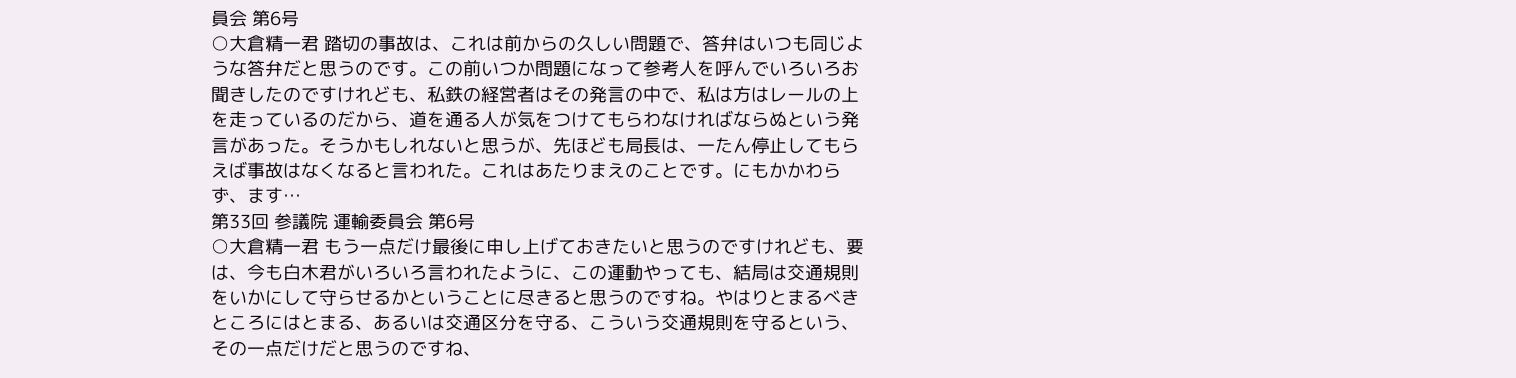員会 第6号
○大倉精一君 踏切の事故は、これは前からの久しい問題で、答弁はいつも同じような答弁だと思うのです。この前いつか問題になって参考人を呼んでいろいろお聞きしたのですけれども、私鉄の経営者はその発言の中で、私は方はレールの上を走っているのだから、道を通る人が気をつけてもらわなければならぬという発言があった。そうかもしれないと思うが、先ほども局長は、一たん停止してもらえば事故はなくなると言われた。これはあたりまえのことです。にもかかわらず、ます…
第33回 参議院 運輸委員会 第6号
○大倉精一君 もう一点だけ最後に申し上げておきたいと思うのですけれども、要は、今も白木君がいろいろ言われたように、この運動やっても、結局は交通規則をいかにして守らせるかということに尽きると思うのですね。やはりとまるべきところにはとまる、あるいは交通区分を守る、こういう交通規則を守るという、その一点だけだと思うのですね、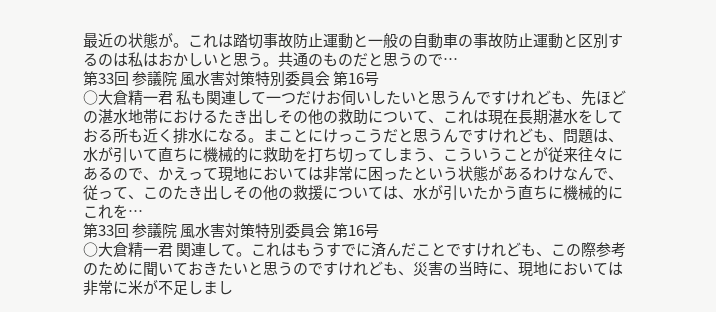最近の状態が。これは踏切事故防止運動と一般の自動車の事故防止運動と区別するのは私はおかしいと思う。共通のものだと思うので…
第33回 参議院 風水害対策特別委員会 第16号
○大倉精一君 私も関連して一つだけお伺いしたいと思うんですけれども、先ほどの湛水地帯におけるたき出しその他の救助について、これは現在長期湛水をしておる所も近く排水になる。まことにけっこうだと思うんですけれども、問題は、水が引いて直ちに機械的に救助を打ち切ってしまう、こういうことが従来往々にあるので、かえって現地においては非常に困ったという状態があるわけなんで、従って、このたき出しその他の救援については、水が引いたかう直ちに機械的にこれを…
第33回 参議院 風水害対策特別委員会 第16号
○大倉精一君 関連して。これはもうすでに済んだことですけれども、この際参考のために聞いておきたいと思うのですけれども、災害の当時に、現地においては非常に米が不足しまし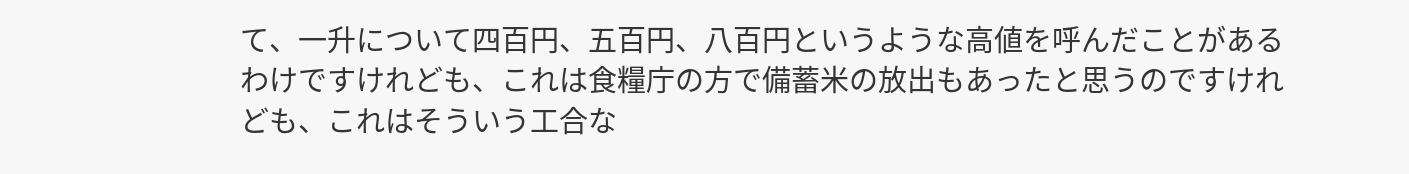て、一升について四百円、五百円、八百円というような高値を呼んだことがあるわけですけれども、これは食糧庁の方で備蓄米の放出もあったと思うのですけれども、これはそういう工合な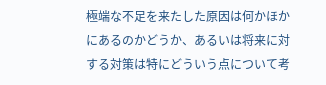極端な不足を来たした原因は何かほかにあるのかどうか、あるいは将来に対する対策は特にどういう点について考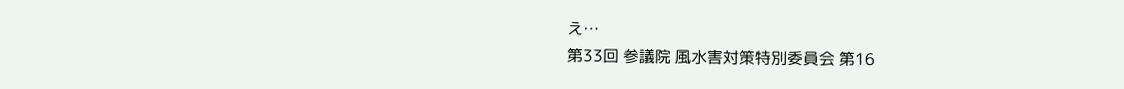え…
第33回 参議院 風水害対策特別委員会 第16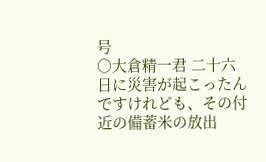号
○大倉精一君 二十六日に災害が起こったんですけれども、その付近の備蓄米の放出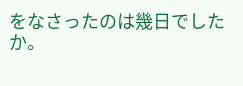をなさったのは幾日でしたか。